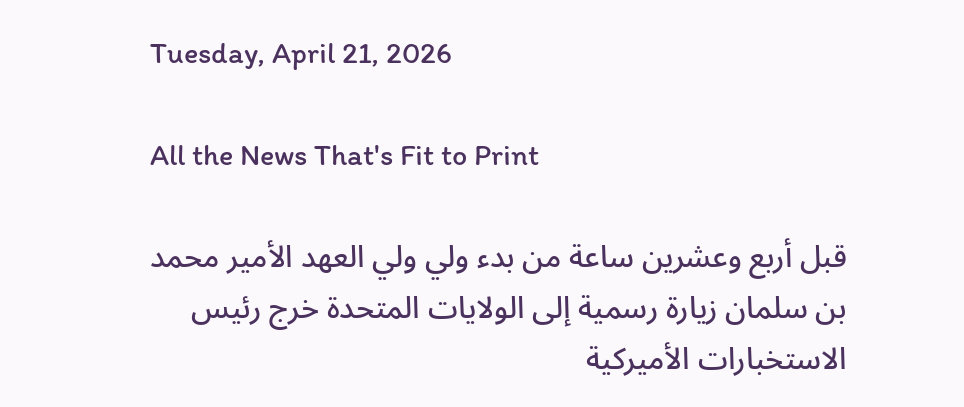Tuesday, April 21, 2026

All the News That's Fit to Print

قبل أربع وعشرين ساعة من بدء ولي ولي العهد الأمير محمد بن سلمان زيارة رسمية إلى الولايات المتحدة خرج رئيس الاستخبارات الأميركية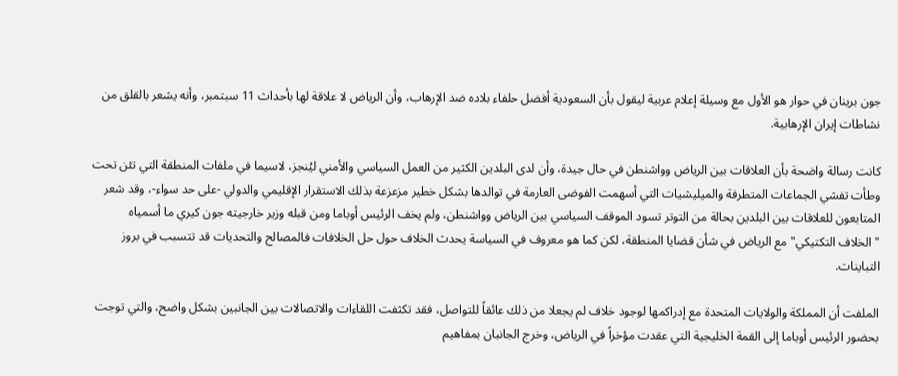جون برينان في حوار هو الأول مع وسيلة إعلام عربية ليقول بأن السعودية أفضل حلفاء بلاده ضد الإرهاب، وأن الرياض لا علاقة لها بأحداث 11 سبتمبر، وأنه يشعر بالقلق من نشاطات إيران الإرهابية.

كانت رسالة واضحة بأن العلاقات بين الرياض وواشنطن في حال جيدة، وأن لدى البلدين الكثير من العمل السياسي والأمني ليُنجز، لاسيما في ملفات المنطقة التي تئن تحت وطأت تفشي الجماعات المتطرفة والميليشيات التي أسهمت الفوضى العارمة في توالدها بشكل خطير مزعزعة بذلك الاستقرار الإقليمي والدولي -على حد سواء-، وقد شعر المتابعون للعلاقات بين البلدين بحالة من التوتر تسود الموقف السياسي بين الرياض وواشنطن، ولم يخف الرئيس أوباما ومن قبله وزير خارجيته جون كيري ما أسمياه "الخلاف التكتيكي" مع الرياض في شأن قضايا المنطقة، لكن كما هو معروف في السياسة يحدث الخلاف حول حل الخلافات فالمصالح والتحديات قد تتسبب في بروز التباينات.

الملفت أن المملكة والولايات المتحدة مع إدراكمها لوجود خلاف لم يجعلا من ذلك عائقاً للتواصل، فقد تكثفت اللقاءات والاتصالات بين الجانبين بشكل واضح، والتي توجت بحضور الرئيس أوباما إلى القمة الخليجية التي عقدت مؤخراً في الرياض، وخرج الجانبان بمفاهيم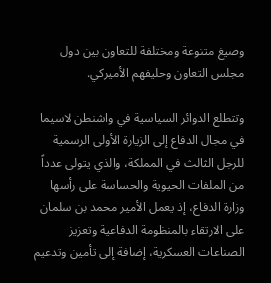وصيغ متنوعة ومختلفة للتعاون بين دول مجلس التعاون وحليفهم الأميركي.

وتتطلع الدوائر السياسية في واشنطن لاسيما في مجال الدفاع إلى الزيارة الأولى الرسمية للرجل الثالث في المملكة، والذي يتولى عدداً من الملفات الحيوية والحساسة على رأسها وزارة الدفاع، إذ يعمل الأمير محمد بن سلمان على الارتقاء بالمنظومة الدفاعية وتعزيز الصناعات العسكرية، إضافة إلى تأمين وتدعيم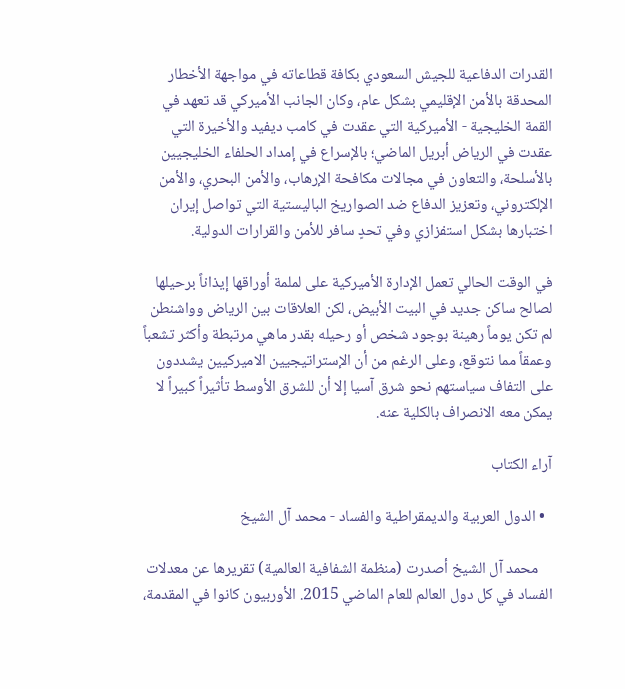القدرات الدفاعية للجيش السعودي بكافة قطاعاته في مواجهة الأخطار المحدقة بالأمن الإقليمي بشكل عام، وكان الجانب الأميركي قد تعهد في القمة الخليجية - الأميركية التي عقدت في كامب ديفيد والأخيرة التي عقدت في الرياض أبريل الماضي؛ بالإسراع في إمداد الحلفاء الخليجيين بالأسلحة، والتعاون في مجالات مكافحة الإرهاب، والأمن البحري، والأمن الإلكتروني، وتعزيز الدفاع ضد الصواريخ الباليستية التي تواصل إيران اختبارها بشكل استفزازي وفي تحدٍ سافر للأمن والقرارات الدولية.

في الوقت الحالي تعمل الإدارة الأميركية على لملمة أوراقها إيذاناً برحيلها لصالح ساكن جديد في البيت الأبيض، لكن العلاقات بين الرياض وواشنطن لم تكن يوماً رهينة بوجود شخص أو رحيله بقدر ماهي مرتبطة وأكثر تشعباً وعمقاً مما نتوقع، وعلى الرغم من أن الإستراتيجيين الاميركيين يشددون على التفاف سياستهم نحو شرق آسيا إلا أن للشرق الأوسط تأثيراً كبيراً لا يمكن معه الانصراف بالكلية عنه.

آراء الكتاب

  • الدول العربية والديمقراطية والفساد - محمد آل الشيخ

    محمد آل الشيخ أصدرت (منظمة الشفافية العالمية) تقريرها عن معدلات الفساد في كل دول العالم للعام الماضي 2015. الأوربيون كانوا في المقدمة،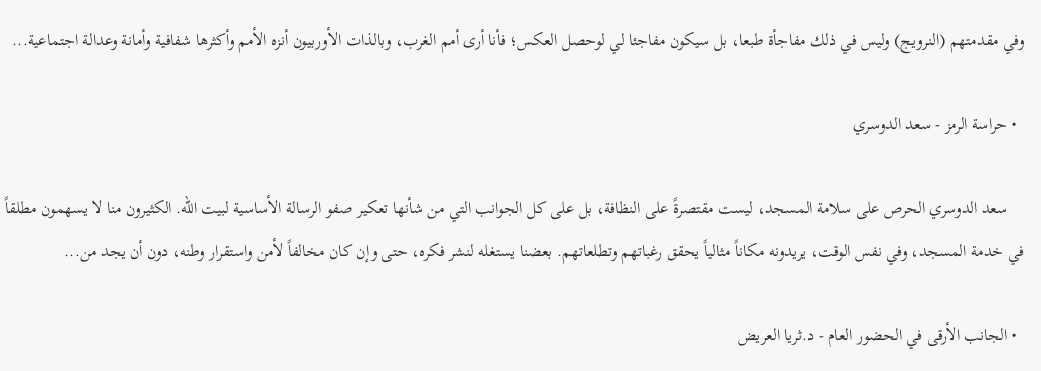وفي مقدمتهم (النرويج) وليس في ذلك مفاجأة طبعا، بل سيكون مفاجئا لي لوحصل العكس؛ فأنا أرى أمم الغرب، وبالذات الأوربيون أنزه الأمم وأكثرها شفافية وأمانة وعدالة اجتماعية...

  • حراسة الرمز - سعد الدوسري

    سعد الدوسري الحرص على سلامة المسجد، ليست مقتصرةً على النظافة، بل على كل الجوانب التي من شأنها تعكير صفو الرسالة الأساسية لبيت الله. الكثيرون منا لا يسهمون مطلقاً في خدمة المسجد، وفي نفس الوقت، يريدونه مكاناً مثالياً يحقق رغباتهم وتطلعاتهم. بعضنا يستغله لنشر فكره، حتى وإن كان مخالفاً لأمن واستقرار وطنه، دون أن يجد من...

  • الجانب الأرقى في الحضور العام - د.ثريا العريض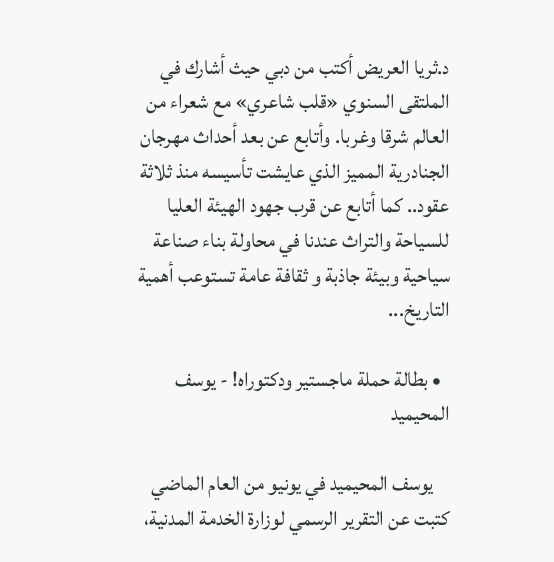د.ثريا العريض أكتب من دبي حيث أشارك في الملتقى السنوي «قلب شاعري» مع شعراء من العالم شرقا وغربا. وأتابع عن بعد أحداث مهرجان الجنادرية المميز الذي عايشت تأسيسه منذ ثلاثة عقود.. كما أتابع عن قرب جهود الهيئة العليا للسياحة والتراث عندنا في محاولة بناء صناعة سياحية وبيئة جاذبة و ثقافة عامة تستوعب أهمية التاريخ...

  • بطالة حملة ماجستير ودكتوراه! - يوسف المحيميد

    يوسف المحيميد في يونيو من العام الماضي كتبت عن التقرير الرسمي لوزارة الخدمة المدنية،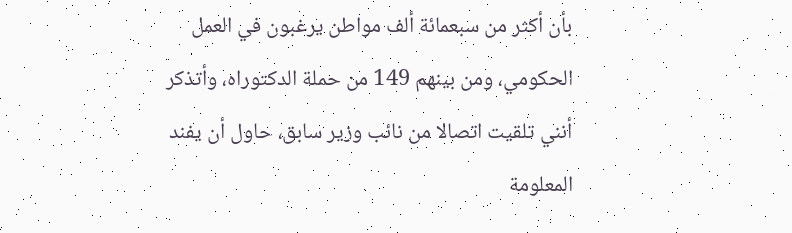بأن أكثر من سبعمائة ألف مواطن يرغبون في العمل الحكومي، ومن بينهم 149 من حملة الدكتوراه، وأتذكر أنني تلقيت اتصالا من نائب وزير سابق، حاول أن يفند المعلومة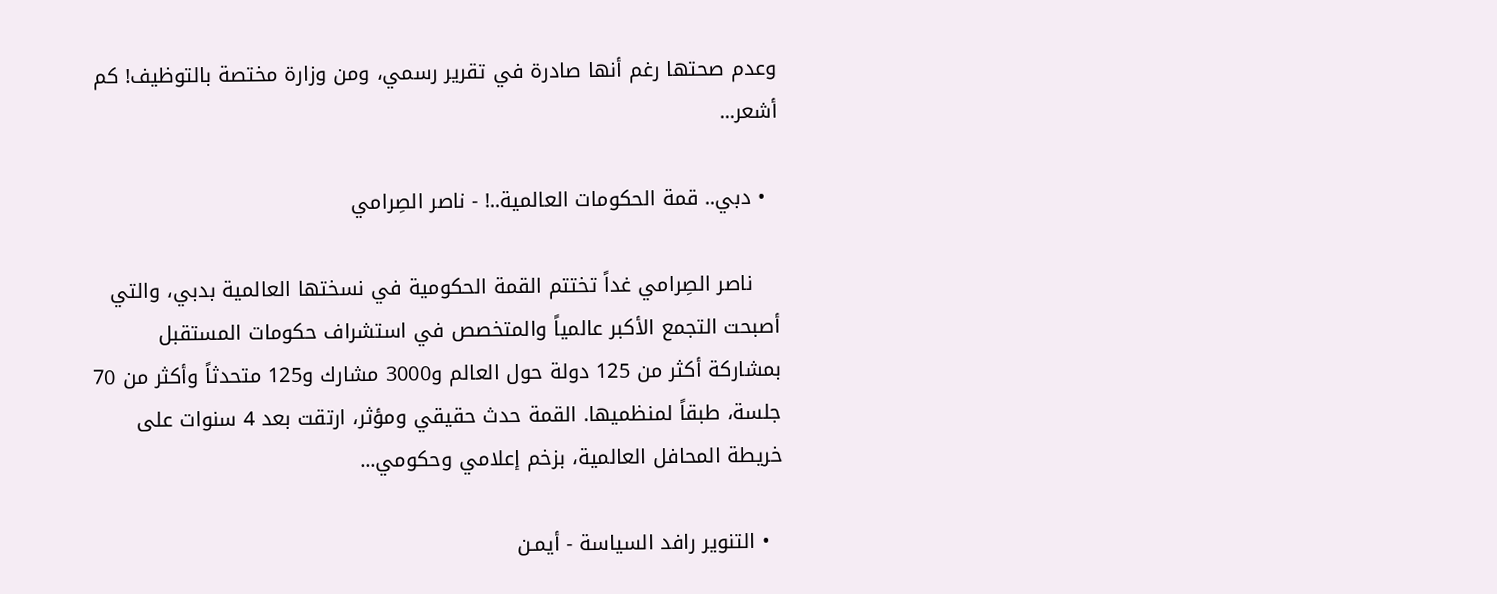وعدم صحتها رغم أنها صادرة في تقرير رسمي، ومن وزارة مختصة بالتوظيف! كم أشعر...

  • دبي.. قمة الحكومات العالمية..! - ناصر الصِرامي

    ناصر الصِرامي غداً تختتم القمة الحكومية في نسختها العالمية بدبي، والتي أصبحت التجمع الأكبر عالمياً والمتخصص في استشراف حكومات المستقبل بمشاركة أكثر من 125 دولة حول العالم و3000 مشارك و125 متحدثاً وأكثر من 70 جلسة، طبقاً لمنظميها. القمة حدث حقيقي ومؤثر، ارتقت بعد 4 سنوات على خريطة المحافل العالمية، بزخم إعلامي وحكومي...

  • التنوير رافد السياسة - أيمـن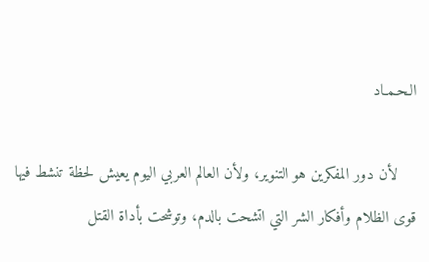الـحـمـاد

    لأن دور المفكرين هو التنوير، ولأن العالم العربي اليوم يعيش لحظة تنشط فيها قوى الظلام وأفكار الشر التي اتشحت بالدم، وتوشحت بأداة القتل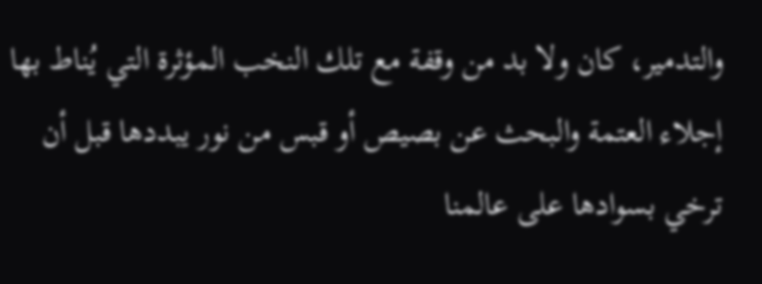والتدمير، كان ولا بد من وقفة مع تلك النخب المؤثرة التي يُناط بها إجلاء العتمة والبحث عن بصيص أو قبس من نور يبددها قبل أن ترخي بسوادها على عالمنا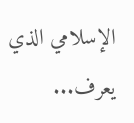الإسلامي الذي يعرف...